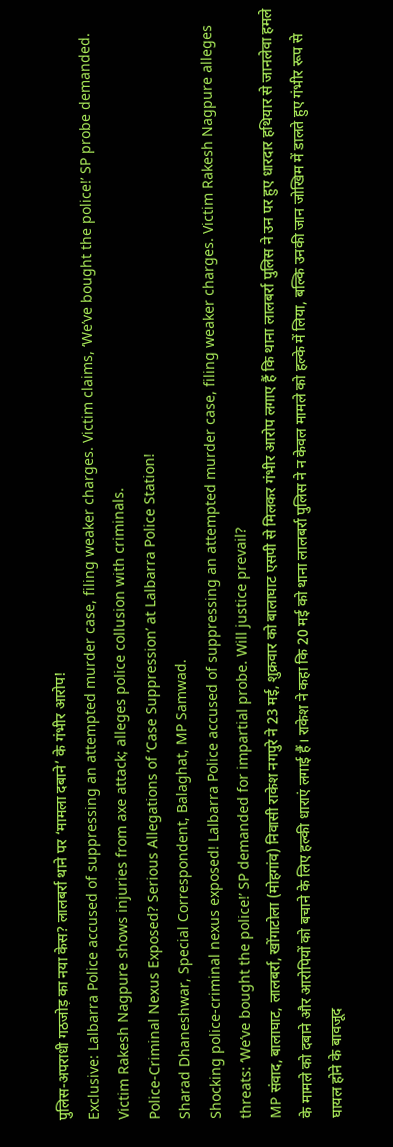पुलिस-अपराधी गठजोड़ का नया केस? लालबर्रा थाने पर ‘मामला दबाने’ के गंभीर आरोप!
Exclusive: Lalbarra Police accused of suppressing an attempted murder case, filing weaker charges. Victim claims, ‘We’ve bought the police!’ SP probe demanded.
Victim Rakesh Nagpure shows injuries from axe attack; alleges police collusion with criminals.
Police-Criminal Nexus Exposed? Serious Allegations of ‘Case Suppression’ at Lalbarra Police Station!
Sharad Dhaneshwar, Special Correspondent, Balaghat, MP Samwad.
Shocking police-criminal nexus exposed! Lalbarra Police accused of suppressing an attempted murder case, filing weaker charges. Victim Rakesh Nagpure alleges threats: ‘We’ve bought the police!’ SP demanded for impartial probe. Will justice prevail?
MP संवाद, बालाघाट, लालबर्रा, खोंगाटोला (मोहगांव) निवासी राकेश नगपुरे ने 23 मई, शुक्रवार को बालाघाट एसपी से मिलकर गंभीर आरोप लगाए हैं कि थाना लालबर्रा पुलिस ने उन पर हुए धारदार हथियार से जानलेवा हमले के मामले को दबाने और आरोपियों को बचाने के लिए हल्की धाराएं लगाई हैं। राकेश ने कहा कि 20 मई को थाना लालबर्रा पुलिस ने न केवल मामले को हल्के में लिया, बल्कि उनकी जान जोखिम में डालते हुए गंभीर रूप से घायल होने के बावजूद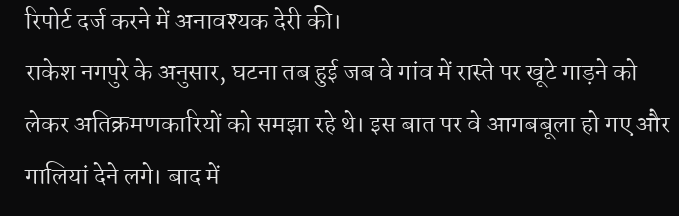रिपोर्ट दर्ज करने में अनावश्यक देरी की।
राकेश नगपुरे के अनुसार, घटना तब हुई जब वे गांव में रास्ते पर खूटे गाड़ने को लेकर अतिक्रमणकारियों को समझा रहे थे। इस बात पर वे आगबबूला हो गए और गालियां देने लगे। बाद में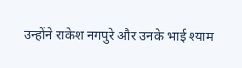उन्होंने राकेश नगपुरे और उनके भाई श्याम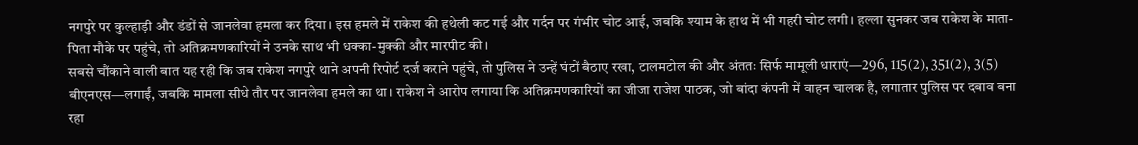नगपुरे पर कुल्हाड़ी और डंडों से जानलेवा हमला कर दिया। इस हमले में राकेश की हथेली कट गई और गर्दन पर गंभीर चोट आई, जबकि श्याम के हाथ में भी गहरी चोट लगी। हल्ला सुनकर जब राकेश के माता-पिता मौके पर पहुंचे, तो अतिक्रमणकारियों ने उनके साथ भी धक्का-मुक्की और मारपीट की।
सबसे चौंकाने वाली बात यह रही कि जब राकेश नगपुरे थाने अपनी रिपोर्ट दर्ज कराने पहुंचे, तो पुलिस ने उन्हें घंटों बैठाए रखा, टालमटोल की और अंततः सिर्फ मामूली धाराएं—296, 115(2), 351(2), 3(5) बीएनएस—लगाईं, जबकि मामला सीधे तौर पर जानलेवा हमले का था। राकेश ने आरोप लगाया कि अतिक्रमणकारियों का जीजा राजेश पाठक, जो बांदा कंपनी में वाहन चालक है, लगातार पुलिस पर दबाव बना रहा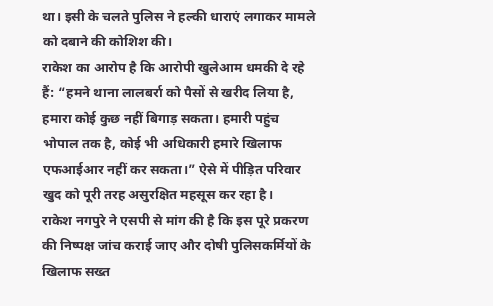था। इसी के चलते पुलिस ने हल्की धाराएं लगाकर मामले को दबाने की कोशिश की।
राकेश का आरोप है कि आरोपी खुलेआम धमकी दे रहे हैं: “हमने थाना लालबर्रा को पैसों से खरीद लिया है, हमारा कोई कुछ नहीं बिगाड़ सकता। हमारी पहुंच भोपाल तक है, कोई भी अधिकारी हमारे खिलाफ एफआईआर नहीं कर सकता।” ऐसे में पीड़ित परिवार खुद को पूरी तरह असुरक्षित महसूस कर रहा है।
राकेश नगपुरे ने एसपी से मांग की है कि इस पूरे प्रकरण की निष्पक्ष जांच कराई जाए और दोषी पुलिसकर्मियों के खिलाफ सख्त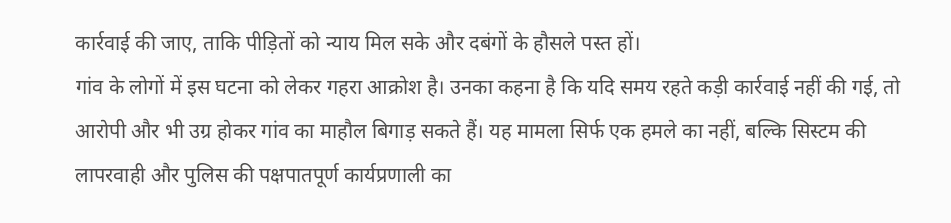कार्रवाई की जाए, ताकि पीड़ितों को न्याय मिल सके और दबंगों के हौसले पस्त हों।
गांव के लोगों में इस घटना को लेकर गहरा आक्रोश है। उनका कहना है कि यदि समय रहते कड़ी कार्रवाई नहीं की गई, तो आरोपी और भी उग्र होकर गांव का माहौल बिगाड़ सकते हैं। यह मामला सिर्फ एक हमले का नहीं, बल्कि सिस्टम की लापरवाही और पुलिस की पक्षपातपूर्ण कार्यप्रणाली का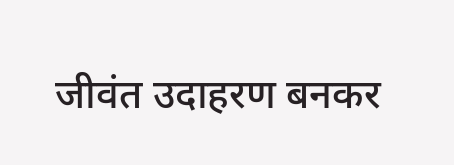जीवंत उदाहरण बनकर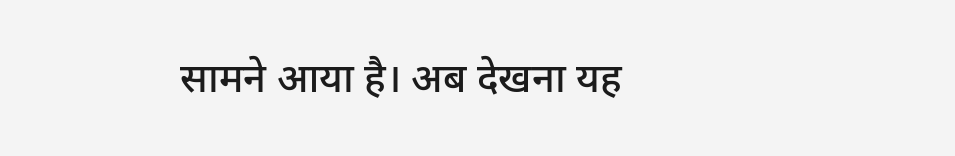सामने आया है। अब देखना यह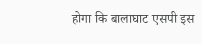होगा कि बालाघाट एसपी इस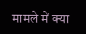मामले में क्या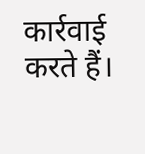कार्रवाई करते हैं।